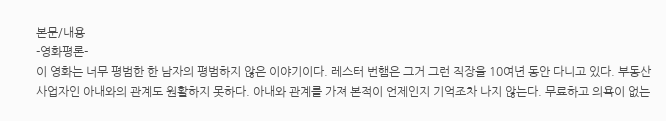본문/내용
-영화평론-
이 영화는 너무 평범한 한 남자의 평범하지 않은 이야기이다. 레스터 번햄은 그거 그런 직장을 10여년 동안 다니고 있다. 부동산 사업자인 아내와의 관계도 원활하지 못하다. 아내와 관계를 가져 본적이 언제인지 기억조차 나지 않는다. 무료하고 의욕이 없는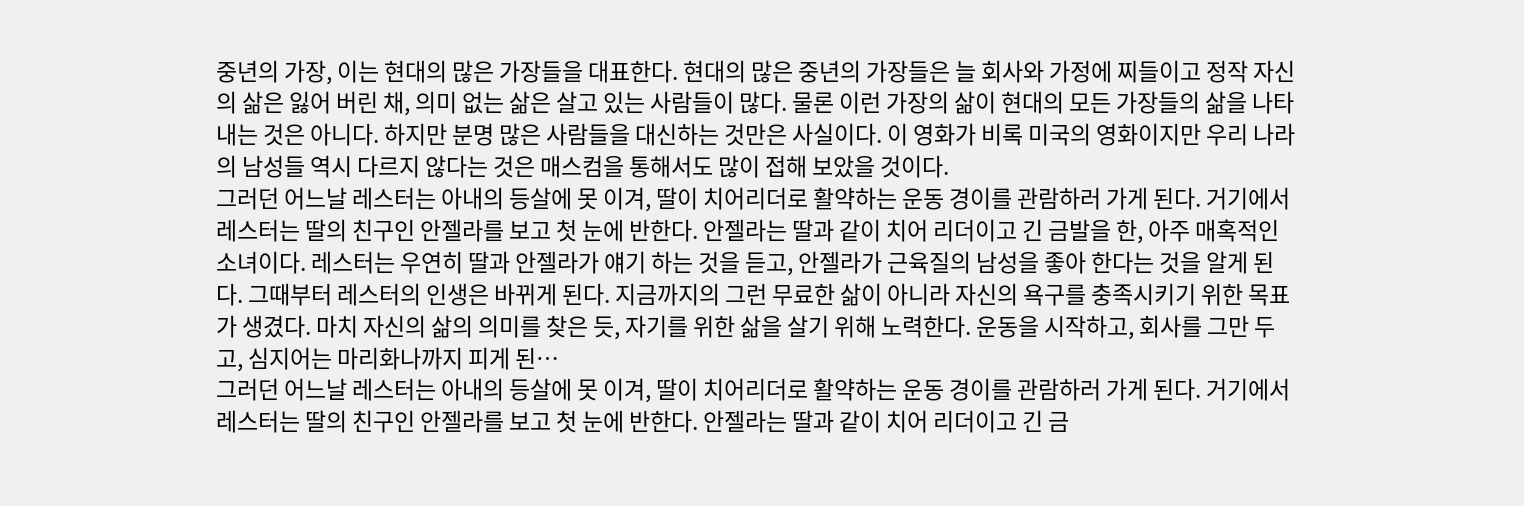중년의 가장, 이는 현대의 많은 가장들을 대표한다. 현대의 많은 중년의 가장들은 늘 회사와 가정에 찌들이고 정작 자신의 삶은 잃어 버린 채, 의미 없는 삶은 살고 있는 사람들이 많다. 물론 이런 가장의 삶이 현대의 모든 가장들의 삶을 나타내는 것은 아니다. 하지만 분명 많은 사람들을 대신하는 것만은 사실이다. 이 영화가 비록 미국의 영화이지만 우리 나라의 남성들 역시 다르지 않다는 것은 매스컴을 통해서도 많이 접해 보았을 것이다.
그러던 어느날 레스터는 아내의 등살에 못 이겨, 딸이 치어리더로 활약하는 운동 경이를 관람하러 가게 된다. 거기에서 레스터는 딸의 친구인 안젤라를 보고 첫 눈에 반한다. 안젤라는 딸과 같이 치어 리더이고 긴 금발을 한, 아주 매혹적인 소녀이다. 레스터는 우연히 딸과 안젤라가 얘기 하는 것을 듣고, 안젤라가 근육질의 남성을 좋아 한다는 것을 알게 된다. 그때부터 레스터의 인생은 바뀌게 된다. 지금까지의 그런 무료한 삶이 아니라 자신의 욕구를 충족시키기 위한 목표가 생겼다. 마치 자신의 삶의 의미를 찾은 듯, 자기를 위한 삶을 살기 위해 노력한다. 운동을 시작하고, 회사를 그만 두고, 심지어는 마리화나까지 피게 된…
그러던 어느날 레스터는 아내의 등살에 못 이겨, 딸이 치어리더로 활약하는 운동 경이를 관람하러 가게 된다. 거기에서 레스터는 딸의 친구인 안젤라를 보고 첫 눈에 반한다. 안젤라는 딸과 같이 치어 리더이고 긴 금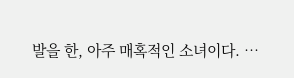발을 한, 아주 매혹적인 소녀이다. …